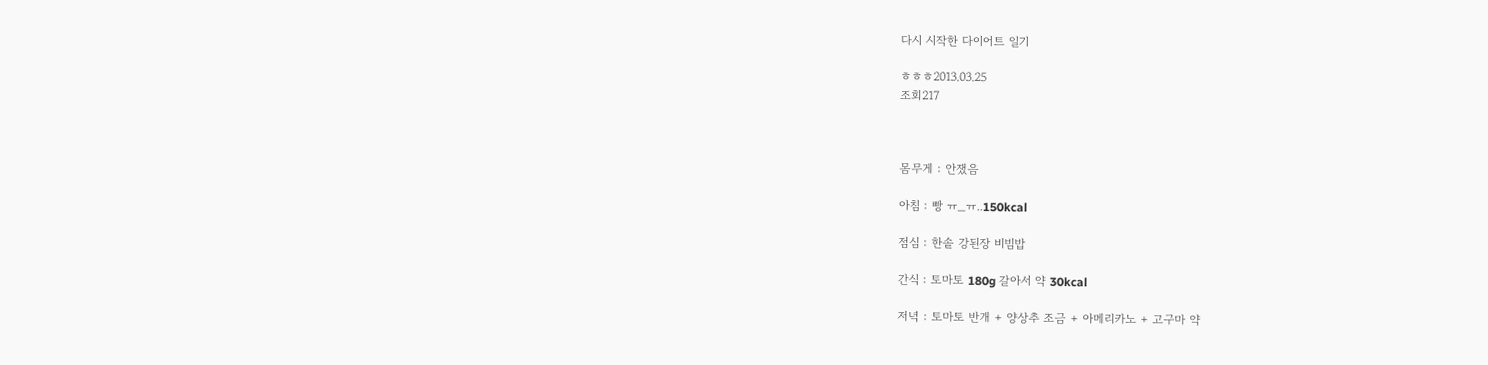다시 시작한 다이어트 일기

ㅎㅎㅎ2013.03.25
조회217



몸무게 : 안쟀음

아침 : 빵 ㅠ_ㅠ..150kcal

점심 : 한솥 강된장 비빔밥

간식 : 토마토 180g 갈아서 약 30kcal

저녁 : 토마토 반개 + 양상추 조금 + 아메리카노 + 고구마 약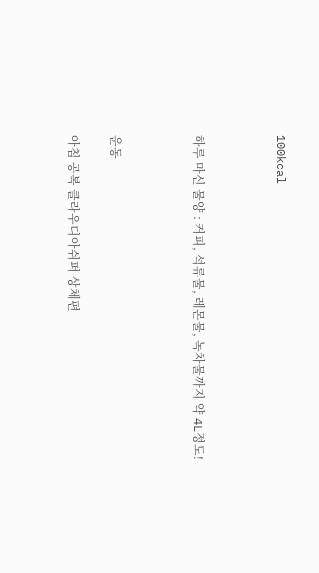100kcal



하루 마신 물양 : 커피, 석류물, 레몬물, 녹차물까지 약 4L정도!



운동

아침 공복 클라우디아쉬퍼 상체편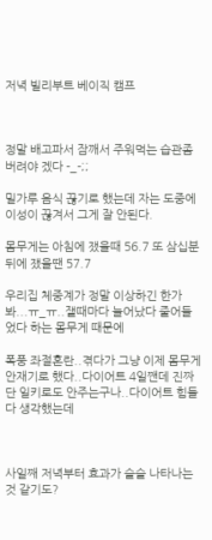저녁 빌리부트 베이직 캠프



정말 배고파서 잠깨서 주워먹는 습관좀 버려야 겠다 -_-;;

밀가루 음식 끊기로 했는데 자는 도중에 이성이 끊겨서 그게 잘 안된다.

몸무게는 아침에 쟀을때 56.7 또 삼십분뒤에 쟀을땐 57.7

우리집 체중계가 정말 이상하긴 한가봐...ㅠ_ㅠ..잴때마다 늘어났다 줄어들었다 하는 몸무게 때문에

폭풍 좌절혼란..겪다가 그냥 이제 몸무게 안재기로 했다..다이어트 4일짼데 진짜 단 일키로도 안주는구나..다이어트 힘들다 생각했는데



사일째 저녁부터 효과가 슬슬 나타나는 것 같기도?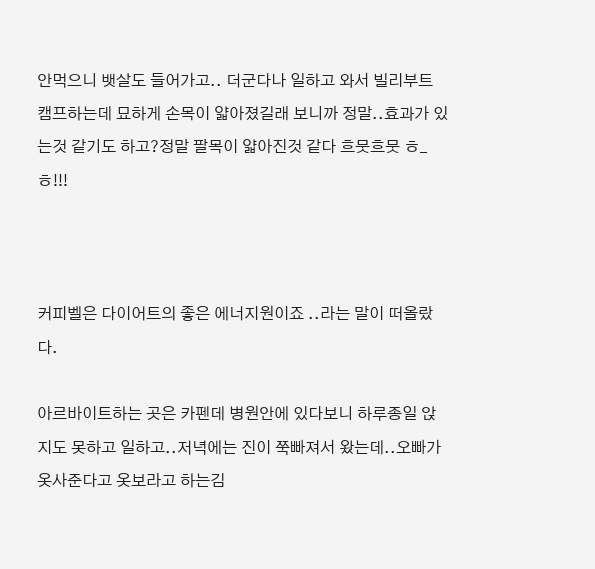안먹으니 뱃살도 들어가고.. 더군다나 일하고 와서 빌리부트 캠프하는데 묘하게 손목이 얇아졌길래 보니까 정말..효과가 있는것 같기도 하고?정말 팔목이 얇아진것 같다 흐뭇흐뭇 ㅎ_ㅎ!!!



커피벨은 다이어트의 좋은 에너지원이죠 ..라는 말이 떠올랐다.

아르바이트하는 곳은 카펜데 병원안에 있다보니 하루종일 앉지도 못하고 일하고..저녁에는 진이 쭉빠져서 왔는데..오빠가 옷사준다고 옷보라고 하는김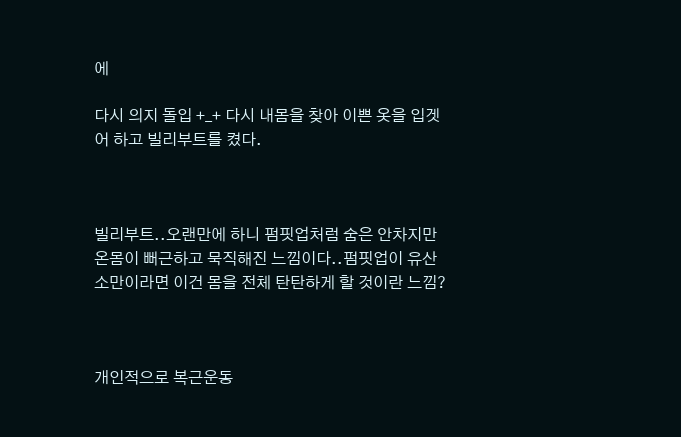에

다시 의지 돌입 +_+ 다시 내몸을 찾아 이쁜 옷을 입겟어 하고 빌리부트를 켰다.



빌리부트..오랜만에 하니 펌핏업처럼 숨은 안차지만 온몸이 뻐근하고 묵직해진 느낌이다..펌핏업이 유산소만이라면 이건 몸을 전체 탄탄하게 할 것이란 느낌?



개인적으로 복근운동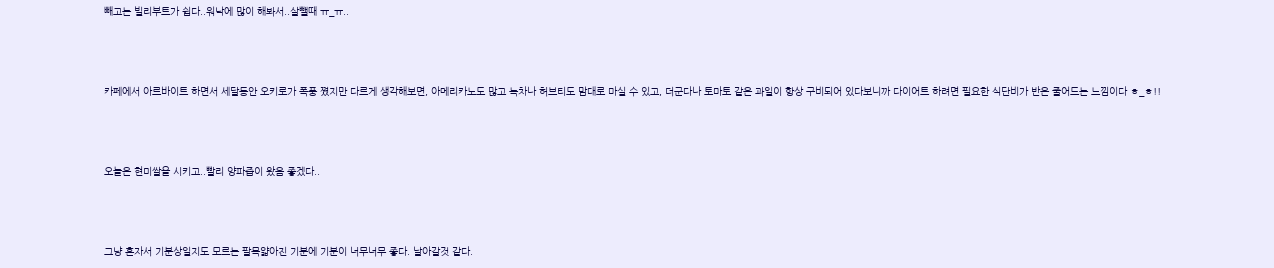빼고는 빌리부트가 쉽다..워낙에 많이 해봐서..살뺄때 ㅠ_ㅠ..



카페에서 아르바이트 하면서 세달동안 오키로가 폭풍 쪘지만 다르게 생각해보면, 아메리카노도 많고 녹차나 허브티도 맘대로 마실 수 있고, 더군다나 토마토 같은 과일이 항상 구비되어 있다보니까 다이어트 하려면 필요한 식단비가 반은 줄어드는 느낌이다 ㅎ_ㅎ!!



오늘은 현미쌀을 시키고..빨리 양파즙이 왔음 좋겠다..



그냥 혼자서 기분상일지도 모르는 팔목얇아진 기분에 기분이 너무너무 좋다. 날아갈것 같다.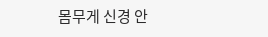몸무게 신경 안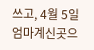쓰고, 4월 5일 엄마계신곳으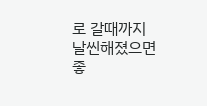로 갈때까지 날씬해졌으면 좋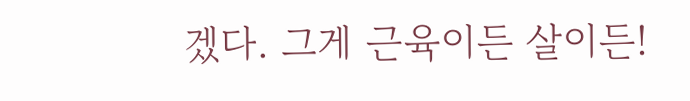겠다. 그게 근육이든 살이든!